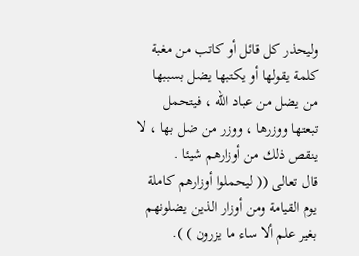وليحذر كل قائل أو كاتب من مغبة كلمة يقولها أو يكتبها يضل بسببها من يضل من عباد الله ، فيتحمل تبعتها ووزرها ، ووزر من ضل بها ، لا ينقص ذلك من أوزارهم شيئا .
قال تعالى (( ليحملوا أوزارهم كاملة يوم القيامة ومن أوزار الذين يضلونهم بغير علم ألا ساء ما يزرون ) ).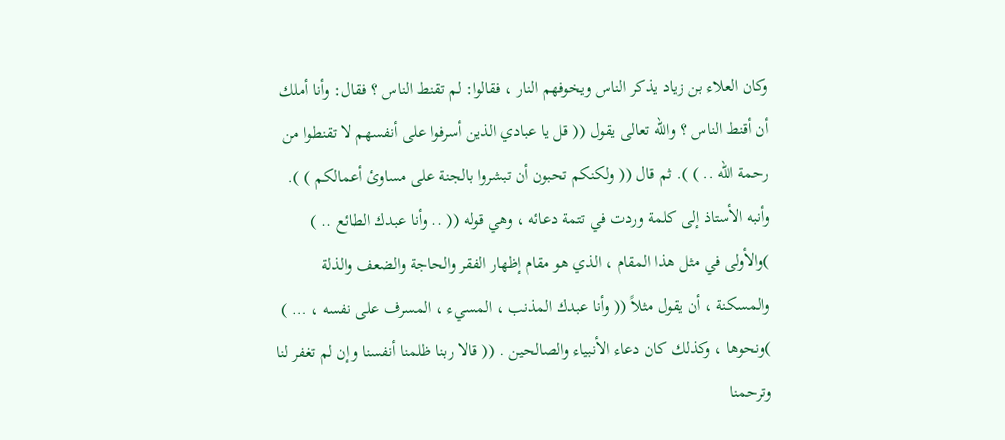وكان العلاء بن زياد يذكر الناس ويخوفهم النار ، فقالوا: لم تقنط الناس ؟ فقال: وأنا أملك أن أقنط الناس ؟ والله تعالى يقول (( قل يا عبادي الذين أسرفوا على أنفسهم لا تقنطوا من رحمة الله .. ) ). ثم قال (( ولكنكم تحبون أن تبشروا بالجنة على مساوئ أعمالكم ) ).
وأنبه الأستاذ إلى كلمة وردت في تتمة دعائه ، وهي قوله (( .. وأنا عبدك الطائع .. ) )والأولى في مثل هذا المقام ، الذي هو مقام إظهار الفقر والحاجة والضعف والذلة والمسكنة ، أن يقول مثلاً (( وأنا عبدك المذنب ، المسيء ، المسرف على نفسه ، … ) )ونحوها ، وكذلك كان دعاء الأنبياء والصالحين . (( قالا ربنا ظلمنا أنفسنا وإن لم تغفر لنا وترحمنا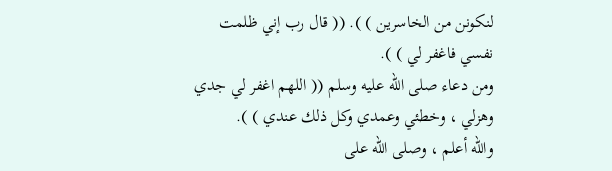لنكونن من الخاسرين ) ). (( قال رب إني ظلمت نفسي فاغفر لي ) ).
ومن دعاء صلى الله عليه وسلم (( اللهم اغفر لي جدي وهزلي ، وخطئي وعمدي وكل ذلك عندي ) ).
والله أعلم ، وصلى الله على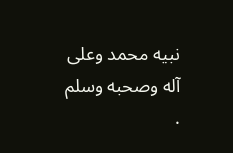نبيه محمد وعلى آله وصحبه وسلم .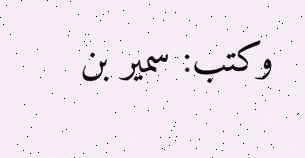وكتب: سمير بن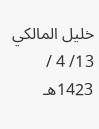خليل المالكي
13/ 4 / 1423هـ